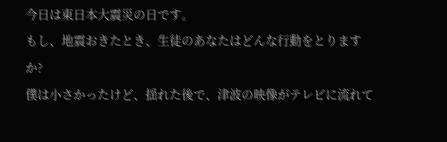今日は東日本大震災の日です。
もし、地震おきたとき、生徒のあなたはどんな行動をとりますか?
僕は小さかったけど、揺れた後で、津波の映像がテレビに流れて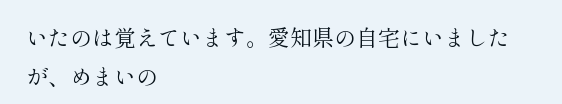いたのは覚えています。愛知県の自宅にいましたが、めまいの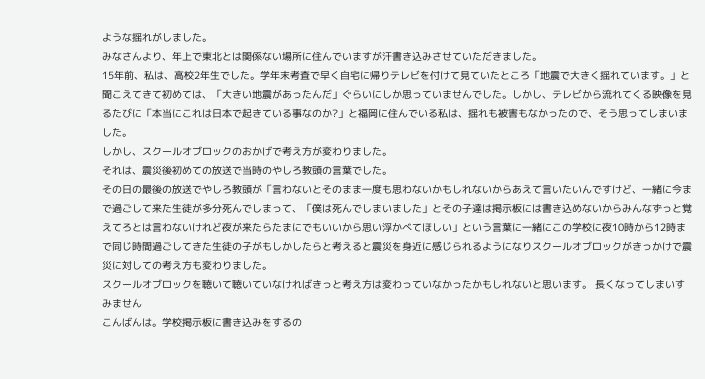ような揺れがしました。
みなさんより、年上で東北とは関係ない場所に住んでいますが汗書き込みさせていただきました。
15年前、私は、高校2年生でした。学年末考査で早く自宅に帰りテレビを付けて見ていたところ「地震で大きく揺れています。」と聞こえてきて初めては、「大きい地震があったんだ」ぐらいにしか思っていませんでした。しかし、テレビから流れてくる映像を見るたびに「本当にこれは日本で起きている事なのか?」と福岡に住んでいる私は、揺れも被害もなかったので、そう思ってしまいました。
しかし、スクールオブロックのおかげで考え方が変わりました。
それは、震災後初めての放送で当時のやしろ教頭の言葉でした。
その日の最後の放送でやしろ教頭が「言わないとそのまま一度も思わないかもしれないからあえて言いたいんですけど、一緒に今まで過ごして来た生徒が多分死んでしまって、「僕は死んでしまいました」とその子達は掲示板には書き込めないからみんなずっと覚えてろとは言わないけれど夜が来たらたまにでもいいから思い浮かべてほしい」という言葉に一緒にこの学校に夜10時から12時まで同じ時間過ごしてきた生徒の子がもしかしたらと考えると震災を身近に感じられるようになりスクールオブロックがきっかけで震災に対しての考え方も変わりました。
スクールオブロックを聴いて聴いていなければきっと考え方は変わっていなかったかもしれないと思います。 長くなってしまいすみません
こんばんは。学校掲示板に書き込みをするの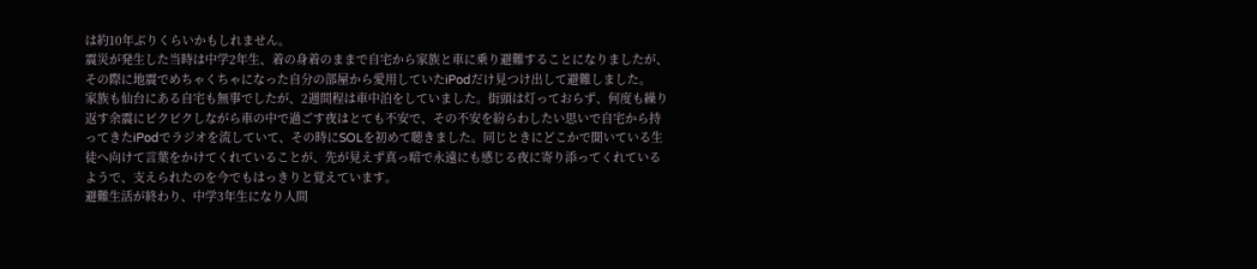は約10年ぶりくらいかもしれません。
震災が発生した当時は中学2年生、着の身着のままで自宅から家族と車に乗り避難することになりましたが、その際に地震でめちゃくちゃになった自分の部屋から愛用していたiPodだけ見つけ出して避難しました。
家族も仙台にある自宅も無事でしたが、2週間程は車中泊をしていました。街頭は灯っておらず、何度も繰り返す余震にビクビクしながら車の中で過ごす夜はとても不安で、その不安を紛らわしたい思いで自宅から持ってきたiPodでラジオを流していて、その時にSOLを初めて聴きました。同じときにどこかで聞いている生徒へ向けて言葉をかけてくれていることが、先が見えず真っ暗で永遠にも感じる夜に寄り添ってくれているようで、支えられたのを今でもはっきりと覚えています。
避難生活が終わり、中学3年生になり人間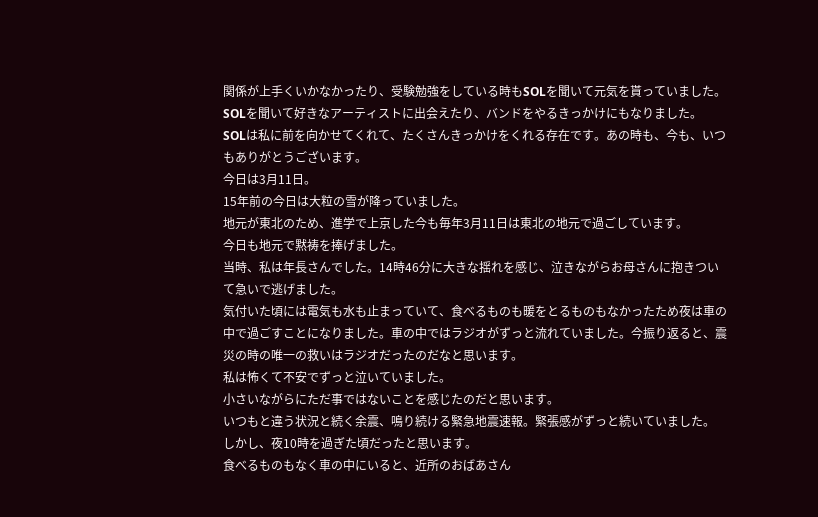関係が上手くいかなかったり、受験勉強をしている時もSOLを聞いて元気を貰っていました。SOLを聞いて好きなアーティストに出会えたり、バンドをやるきっかけにもなりました。
SOLは私に前を向かせてくれて、たくさんきっかけをくれる存在です。あの時も、今も、いつもありがとうございます。
今日は3月11日。
15年前の今日は大粒の雪が降っていました。
地元が東北のため、進学で上京した今も毎年3月11日は東北の地元で過ごしています。
今日も地元で黙祷を捧げました。
当時、私は年長さんでした。14時46分に大きな揺れを感じ、泣きながらお母さんに抱きついて急いで逃げました。
気付いた頃には電気も水も止まっていて、食べるものも暖をとるものもなかったため夜は車の中で過ごすことになりました。車の中ではラジオがずっと流れていました。今振り返ると、震災の時の唯一の救いはラジオだったのだなと思います。
私は怖くて不安でずっと泣いていました。
小さいながらにただ事ではないことを感じたのだと思います。
いつもと違う状況と続く余震、鳴り続ける緊急地震速報。緊張感がずっと続いていました。
しかし、夜10時を過ぎた頃だったと思います。
食べるものもなく車の中にいると、近所のおばあさん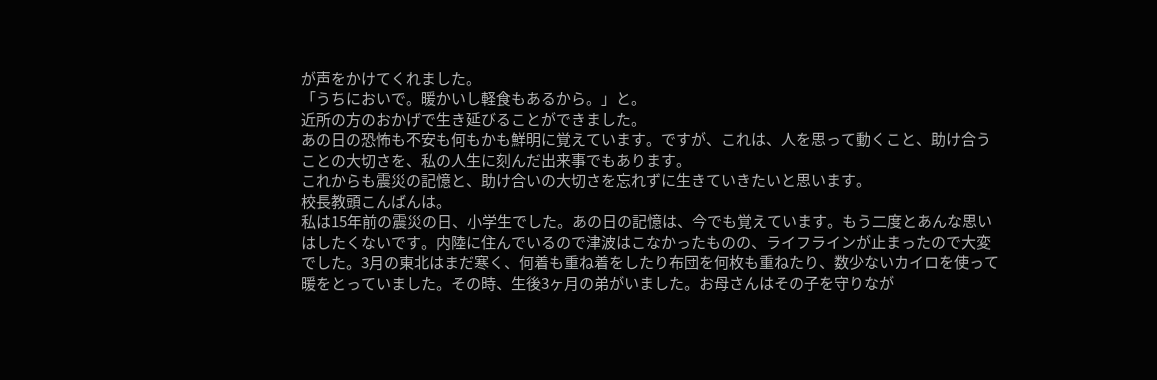が声をかけてくれました。
「うちにおいで。暖かいし軽食もあるから。」と。
近所の方のおかげで生き延びることができました。
あの日の恐怖も不安も何もかも鮮明に覚えています。ですが、これは、人を思って動くこと、助け合うことの大切さを、私の人生に刻んだ出来事でもあります。
これからも震災の記憶と、助け合いの大切さを忘れずに生きていきたいと思います。
校長教頭こんばんは。
私は15年前の震災の日、小学生でした。あの日の記憶は、今でも覚えています。もう二度とあんな思いはしたくないです。内陸に住んでいるので津波はこなかったものの、ライフラインが止まったので大変でした。3月の東北はまだ寒く、何着も重ね着をしたり布団を何枚も重ねたり、数少ないカイロを使って暖をとっていました。その時、生後3ヶ月の弟がいました。お母さんはその子を守りなが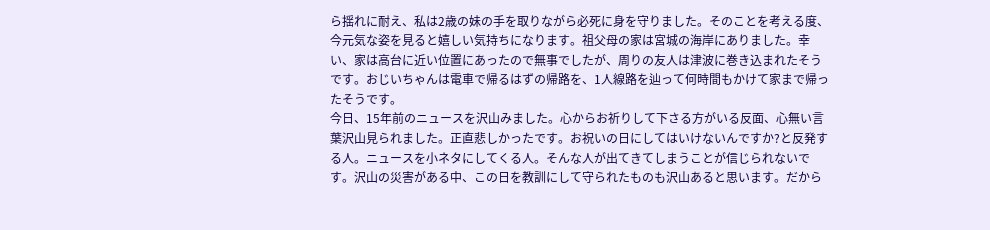ら揺れに耐え、私は2歳の妹の手を取りながら必死に身を守りました。そのことを考える度、今元気な姿を見ると嬉しい気持ちになります。祖父母の家は宮城の海岸にありました。幸い、家は高台に近い位置にあったので無事でしたが、周りの友人は津波に巻き込まれたそうです。おじいちゃんは電車で帰るはずの帰路を、1人線路を辿って何時間もかけて家まで帰ったそうです。
今日、15年前のニュースを沢山みました。心からお祈りして下さる方がいる反面、心無い言葉沢山見られました。正直悲しかったです。お祝いの日にしてはいけないんですか?と反発する人。ニュースを小ネタにしてくる人。そんな人が出てきてしまうことが信じられないです。沢山の災害がある中、この日を教訓にして守られたものも沢山あると思います。だから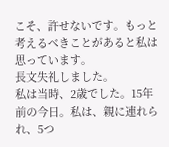こそ、許せないです。もっと考えるべきことがあると私は思っています。
長文失礼しました。
私は当時、2歳でした。15年前の今日。私は、親に連れられ、5つ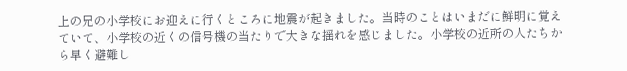上の兄の小学校にお迎えに行くところに地震が起きました。当時のことはいまだに鮮明に覚えていて、小学校の近くの信号機の当たりで大きな揺れを感じました。小学校の近所の人たちから早く避難し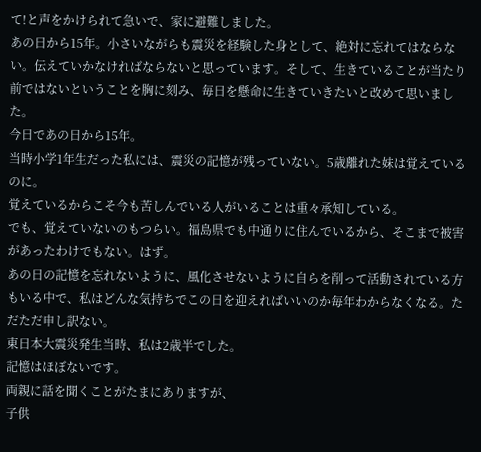て!と声をかけられて急いで、家に避難しました。
あの日から15年。小さいながらも震災を経験した身として、絶対に忘れてはならない。伝えていかなければならないと思っています。そして、生きていることが当たり前ではないということを胸に刻み、毎日を懸命に生きていきたいと改めて思いました。
今日であの日から15年。
当時小学1年生だった私には、震災の記憶が残っていない。5歳離れた妹は覚えているのに。
覚えているからこそ今も苦しんでいる人がいることは重々承知している。
でも、覚えていないのもつらい。福島県でも中通りに住んでいるから、そこまで被害があったわけでもない。はず。
あの日の記憶を忘れないように、風化させないように自らを削って活動されている方もいる中で、私はどんな気持ちでこの日を迎えればいいのか毎年わからなくなる。ただただ申し訳ない。
東日本大震災発生当時、私は2歳半でした。
記憶はほぼないです。
両親に話を聞くことがたまにありますが、
子供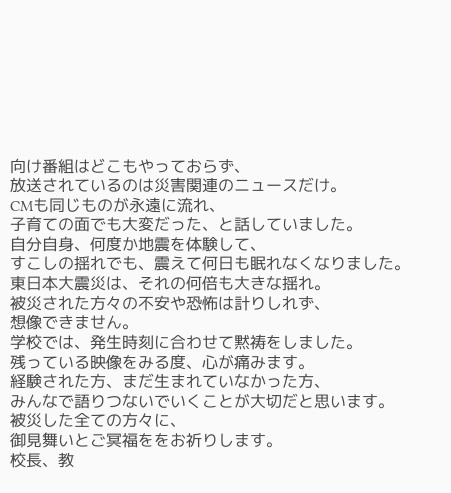向け番組はどこもやっておらず、
放送されているのは災害関連のニュースだけ。
CMも同じものが永遠に流れ、
子育ての面でも大変だった、と話していました。
自分自身、何度か地震を体験して、
すこしの揺れでも、震えて何日も眠れなくなりました。
東日本大震災は、それの何倍も大きな揺れ。
被災された方々の不安や恐怖は計りしれず、
想像できません。
学校では、発生時刻に合わせて黙祷をしました。
残っている映像をみる度、心が痛みます。
経験された方、まだ生まれていなかった方、
みんなで語りつないでいくことが大切だと思います。
被災した全ての方々に、
御見舞いとご冥福ををお祈りします。
校長、教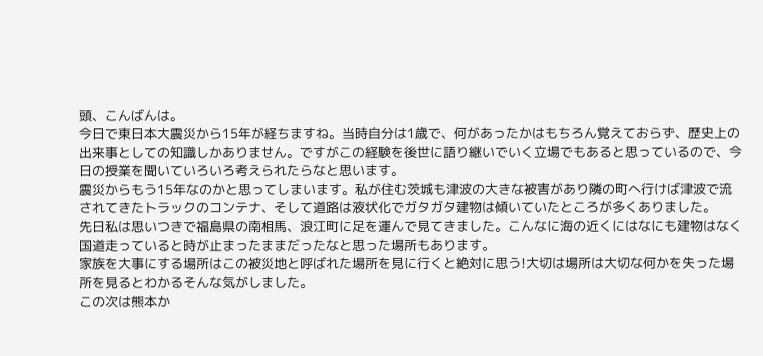頭、こんばんは。
今日で東日本大震災から15年が経ちますね。当時自分は1歳で、何があったかはもちろん覚えておらず、歴史上の出来事としての知識しかありません。ですがこの経験を後世に語り継いでいく立場でもあると思っているので、今日の授業を聞いていろいろ考えられたらなと思います。
震災からもう15年なのかと思ってしまいます。私が住む茨城も津波の大きな被害があり隣の町へ行けば津波で流されてきたトラックのコンテナ、そして道路は液状化でガタガタ建物は傾いていたところが多くありました。
先日私は思いつきで福島県の南相馬、浪江町に足を運んで見てきました。こんなに海の近くにはなにも建物はなく国道走っていると時が止まったままだったなと思った場所もあります。
家族を大事にする場所はこの被災地と呼ばれた場所を見に行くと絶対に思う!大切は場所は大切な何かを失った場所を見るとわかるそんな気がしました。
この次は熊本か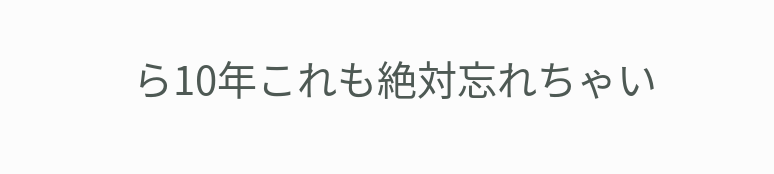ら10年これも絶対忘れちゃい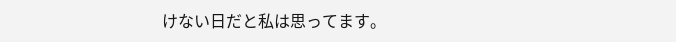けない日だと私は思ってます。